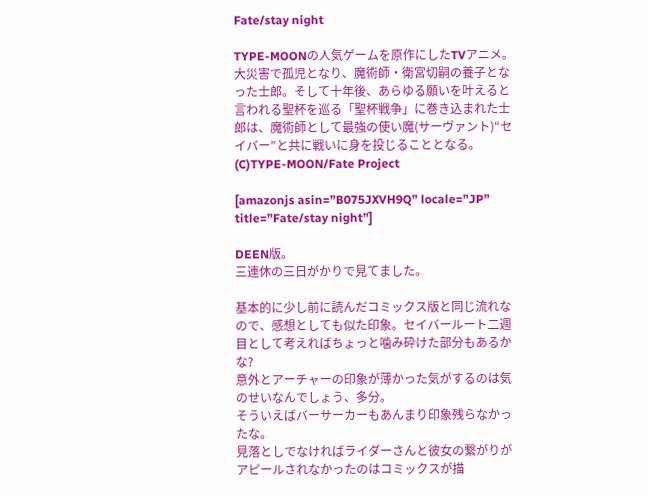Fate/stay night

TYPE-MOONの人気ゲームを原作にしたTVアニメ。大災害で孤児となり、魔術師・衛宮切嗣の養子となった士郎。そして十年後、あらゆる願いを叶えると言われる聖杯を巡る「聖杯戦争」に巻き込まれた士郎は、魔術師として最強の使い魔(サーヴァント)“セイバー”と共に戦いに身を投じることとなる。(C)TYPE-MOON/Fate Project

[amazonjs asin=”B075JXVH9Q” locale=”JP” title=”Fate/stay night”]

DEEN版。
三連休の三日がかりで見てました。

基本的に少し前に読んだコミックス版と同じ流れなので、感想としても似た印象。セイバールート二週目として考えればちょっと噛み砕けた部分もあるかな?
意外とアーチャーの印象が薄かった気がするのは気のせいなんでしょう、多分。
そういえばバーサーカーもあんまり印象残らなかったな。
見落としでなければライダーさんと彼女の繋がりがアピールされなかったのはコミックスが描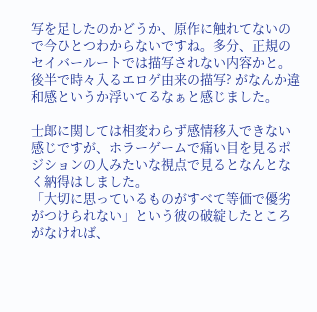写を足したのかどうか、原作に触れてないので今ひとつわからないですね。多分、正規のセイバールートでは描写されない内容かと。
後半で時々入るエロゲ由来の描写? がなんか違和感というか浮いてるなぁと感じました。

士郎に関しては相変わらず感情移入できない感じですが、ホラーゲームで痛い目を見るポジションの人みたいな視点で見るとなんとなく納得はしました。
「大切に思っているものがすべて等価で優劣がつけられない」という彼の破綻したところがなければ、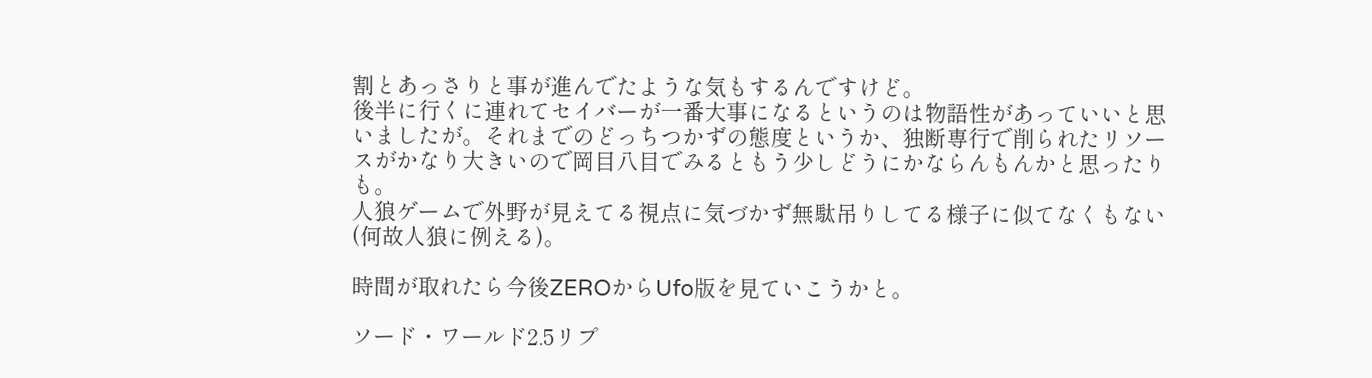割とあっさりと事が進んでたような気もするんですけど。
後半に行くに連れてセイバーが一番大事になるというのは物語性があっていいと思いましたが。それまでのどっちつかずの態度というか、独断専行で削られたリソースがかなり大きいので岡目八目でみるともう少しどうにかならんもんかと思ったりも。
人狼ゲームで外野が見えてる視点に気づかず無駄吊りしてる様子に似てなくもない(何故人狼に例える)。

時間が取れたら今後ZEROからUfo版を見ていこうかと。

ソード・ワールド2.5リプ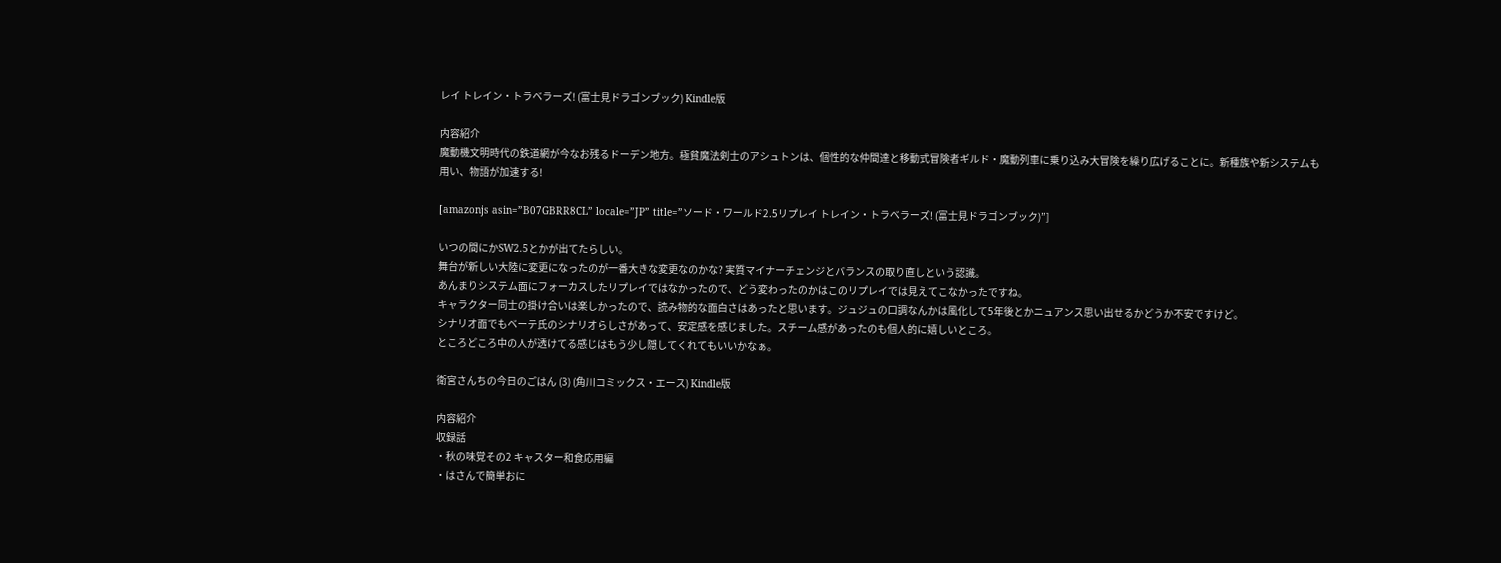レイ トレイン・トラベラーズ! (富士見ドラゴンブック) Kindle版

内容紹介
魔動機文明時代の鉄道網が今なお残るドーデン地方。極貧魔法剣士のアシュトンは、個性的な仲間達と移動式冒険者ギルド・魔動列車に乗り込み大冒険を繰り広げることに。新種族や新システムも用い、物語が加速する!

[amazonjs asin=”B07GBRR8CL” locale=”JP” title=”ソード・ワールド2.5リプレイ トレイン・トラベラーズ! (富士見ドラゴンブック)”]

いつの間にかSW2.5とかが出てたらしい。
舞台が新しい大陸に変更になったのが一番大きな変更なのかな? 実質マイナーチェンジとバランスの取り直しという認識。
あんまりシステム面にフォーカスしたリプレイではなかったので、どう変わったのかはこのリプレイでは見えてこなかったですね。
キャラクター同士の掛け合いは楽しかったので、読み物的な面白さはあったと思います。ジュジュの口調なんかは風化して5年後とかニュアンス思い出せるかどうか不安ですけど。
シナリオ面でもベーテ氏のシナリオらしさがあって、安定感を感じました。スチーム感があったのも個人的に嬉しいところ。
ところどころ中の人が透けてる感じはもう少し隠してくれてもいいかなぁ。

衛宮さんちの今日のごはん (3) (角川コミックス・エース) Kindle版

内容紹介
収録話
・秋の味覚その2 キャスター和食応用編
・はさんで簡単おに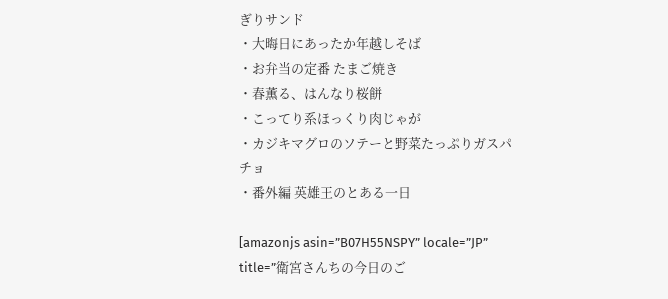ぎりサンド
・大晦日にあったか年越しそば
・お弁当の定番 たまご焼き
・春薫る、はんなり桜餅
・こってり系ほっくり肉じゃが
・カジキマグロのソテーと野菜たっぷりガスパチョ
・番外編 英雄王のとある一日

[amazonjs asin=”B07H55NSPY” locale=”JP” title=”衛宮さんちの今日のご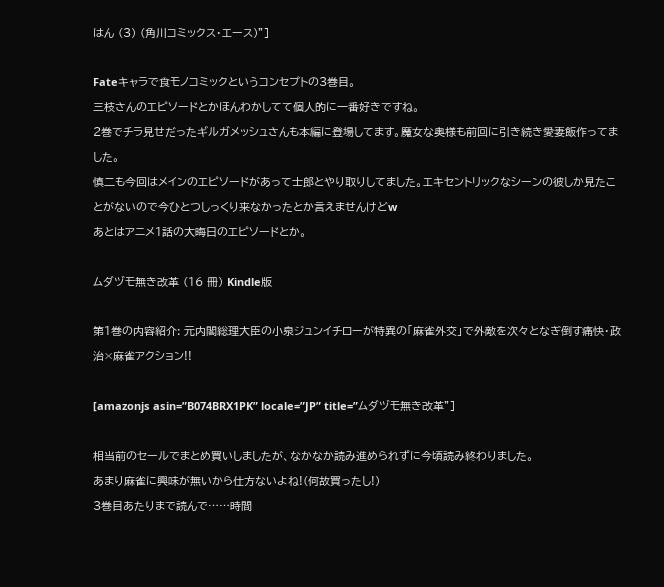はん (3) (角川コミックス・エース)”]

Fateキャラで食モノコミックというコンセプトの3巻目。
三枝さんのエピソードとかほんわかしてて個人的に一番好きですね。
2巻でチラ見せだったギルガメッシュさんも本編に登場してます。魔女な奥様も前回に引き続き愛妻飯作ってました。
慎二も今回はメインのエピソードがあって士郎とやり取りしてました。エキセントリックなシーンの彼しか見たことがないので今ひとつしっくり来なかったとか言えませんけどw
あとはアニメ1話の大晦日のエピソードとか。

ムダヅモ無き改革 (16 冊) Kindle版

第1巻の内容紹介: 元内閣総理大臣の小泉ジュンイチローが特異の「麻雀外交」で外敵を次々となぎ倒す痛快・政治×麻雀アクション!!

[amazonjs asin=”B074BRX1PK” locale=”JP” title=”ムダヅモ無き改革”]

相当前のセールでまとめ買いしましたが、なかなか読み進められずに今頃読み終わりました。
あまり麻雀に興味が無いから仕方ないよね!(何故買ったし!)
3巻目あたりまで読んで……時間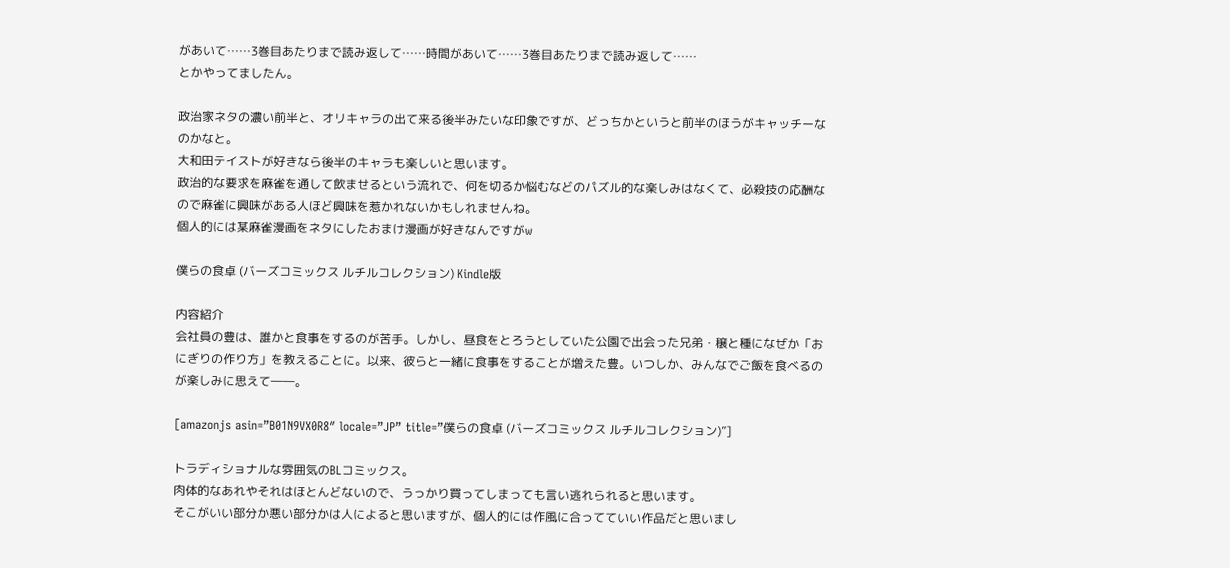があいて……3巻目あたりまで読み返して……時間があいて……3巻目あたりまで読み返して……
とかやってましたん。

政治家ネタの濃い前半と、オリキャラの出て来る後半みたいな印象ですが、どっちかというと前半のほうがキャッチーなのかなと。
大和田テイストが好きなら後半のキャラも楽しいと思います。
政治的な要求を麻雀を通して飲ませるという流れで、何を切るか悩むなどのパズル的な楽しみはなくて、必殺技の応酬なので麻雀に興味がある人ほど興味を惹かれないかもしれませんね。
個人的には某麻雀漫画をネタにしたおまけ漫画が好きなんですがw

僕らの食卓 (バーズコミックス ルチルコレクション) Kindle版

内容紹介
会社員の豊は、誰かと食事をするのが苦手。しかし、昼食をとろうとしていた公園で出会った兄弟・穣と種になぜか「おにぎりの作り方」を教えることに。以来、彼らと一緒に食事をすることが増えた豊。いつしか、みんなでご飯を食べるのが楽しみに思えて――。

[amazonjs asin=”B01N9VX0R8″ locale=”JP” title=”僕らの食卓 (バーズコミックス ルチルコレクション)”]

トラディショナルな雰囲気のBLコミックス。
肉体的なあれやそれはほとんどないので、うっかり買ってしまっても言い逃れられると思います。
そこがいい部分か悪い部分かは人によると思いますが、個人的には作風に合ってていい作品だと思いまし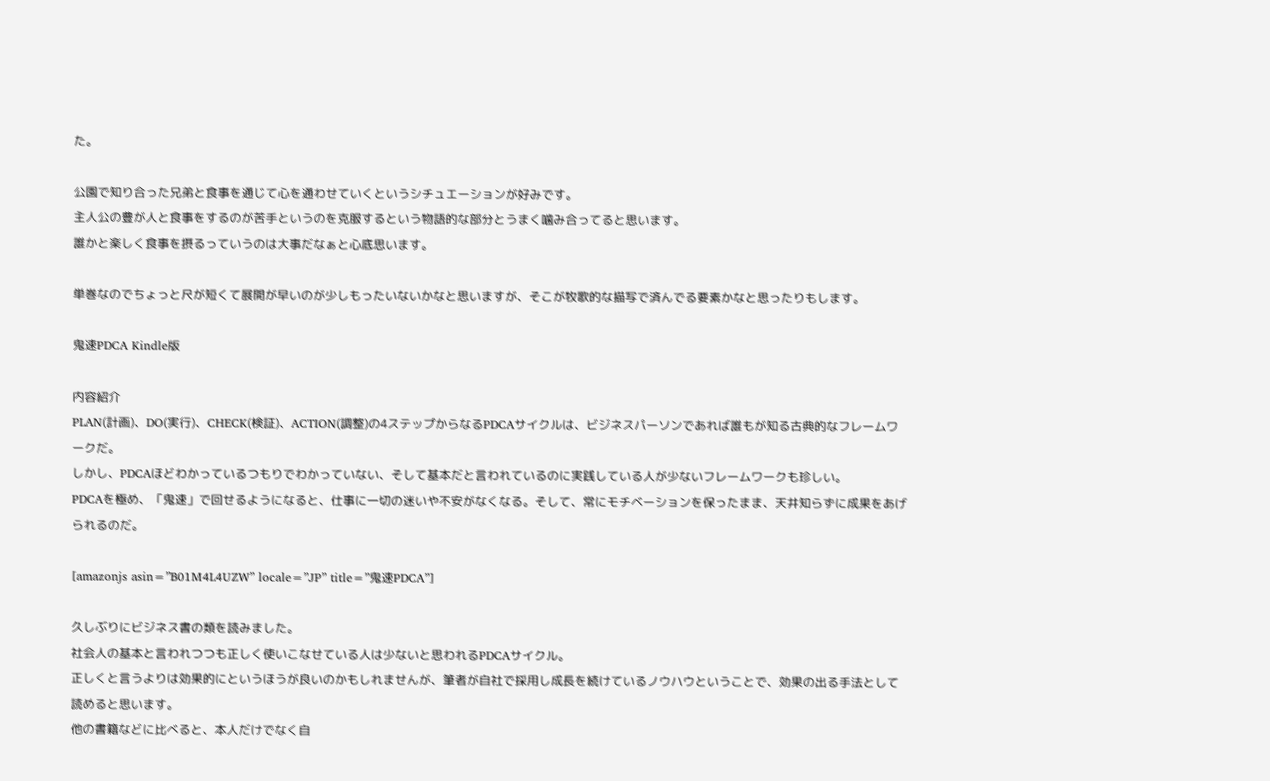た。

公園で知り合った兄弟と食事を通じて心を通わせていくというシチュエーションが好みです。
主人公の豊が人と食事をするのが苦手というのを克服するという物語的な部分とうまく噛み合ってると思います。
誰かと楽しく食事を摂るっていうのは大事だなぁと心底思います。

単巻なのでちょっと尺が短くて展開が早いのが少しもったいないかなと思いますが、そこが牧歌的な描写で済んでる要素かなと思ったりもします。

鬼速PDCA Kindle版

内容紹介
PLAN(計画)、DO(実行)、CHECK(検証)、ACTION(調整)の4ステップからなるPDCAサイクルは、ビジネスパーソンであれば誰もが知る古典的なフレームワークだ。
しかし、PDCAほどわかっているつもりでわかっていない、そして基本だと言われているのに実践している人が少ないフレームワークも珍しい。
PDCAを極め、「鬼速」で回せるようになると、仕事に一切の迷いや不安がなくなる。そして、常にモチベーションを保ったまま、天井知らずに成果をあげられるのだ。

[amazonjs asin=”B01M4L4UZW” locale=”JP” title=”鬼速PDCA”]

久しぶりにビジネス書の類を読みました。
社会人の基本と言われつつも正しく使いこなせている人は少ないと思われるPDCAサイクル。
正しくと言うよりは効果的にというほうが良いのかもしれませんが、筆者が自社で採用し成長を続けているノウハウということで、効果の出る手法として読めると思います。
他の書籍などに比べると、本人だけでなく自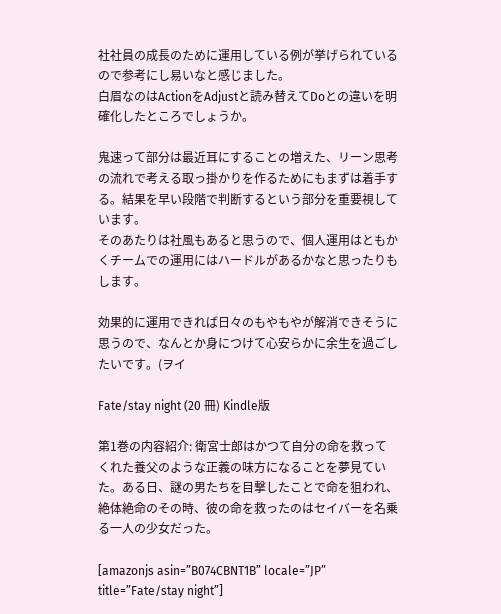社社員の成長のために運用している例が挙げられているので参考にし易いなと感じました。
白眉なのはActionをAdjustと読み替えてDoとの違いを明確化したところでしょうか。

鬼速って部分は最近耳にすることの増えた、リーン思考の流れで考える取っ掛かりを作るためにもまずは着手する。結果を早い段階で判断するという部分を重要視しています。
そのあたりは社風もあると思うので、個人運用はともかくチームでの運用にはハードルがあるかなと思ったりもします。

効果的に運用できれば日々のもやもやが解消できそうに思うので、なんとか身につけて心安らかに余生を過ごしたいです。(ヲイ

Fate/stay night (20 冊) Kindle版

第1巻の内容紹介: 衛宮士郎はかつて自分の命を救ってくれた養父のような正義の味方になることを夢見ていた。ある日、謎の男たちを目撃したことで命を狙われ、絶体絶命のその時、彼の命を救ったのはセイバーを名乗る一人の少女だった。

[amazonjs asin=”B074CBNT1B” locale=”JP” title=”Fate/stay night”]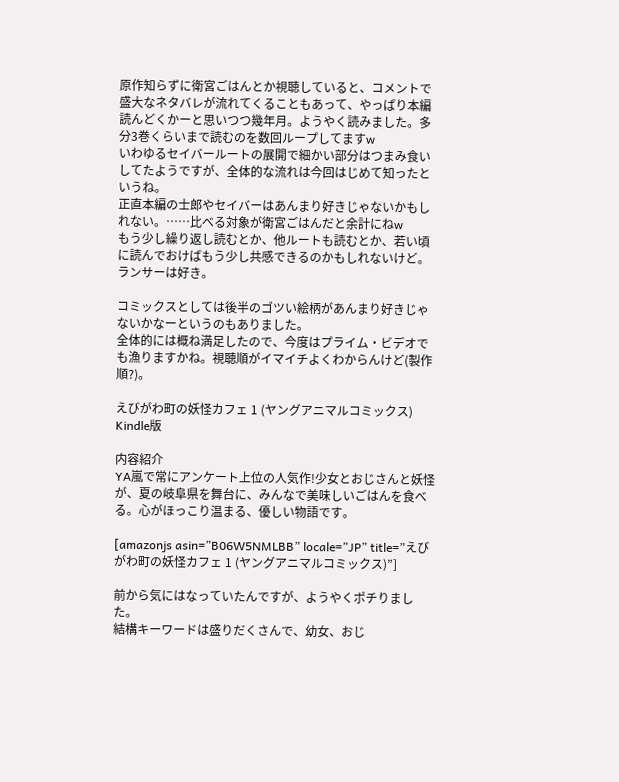原作知らずに衛宮ごはんとか視聴していると、コメントで盛大なネタバレが流れてくることもあって、やっぱり本編読んどくかーと思いつつ幾年月。ようやく読みました。多分3巻くらいまで読むのを数回ループしてますw
いわゆるセイバールートの展開で細かい部分はつまみ食いしてたようですが、全体的な流れは今回はじめて知ったというね。
正直本編の士郎やセイバーはあんまり好きじゃないかもしれない。……比べる対象が衛宮ごはんだと余計にねw
もう少し繰り返し読むとか、他ルートも読むとか、若い頃に読んでおけばもう少し共感できるのかもしれないけど。ランサーは好き。

コミックスとしては後半のゴツい絵柄があんまり好きじゃないかなーというのもありました。
全体的には概ね満足したので、今度はプライム・ビデオでも漁りますかね。視聴順がイマイチよくわからんけど(製作順?)。

えびがわ町の妖怪カフェ 1 (ヤングアニマルコミックス) Kindle版

内容紹介
YA嵐で常にアンケート上位の人気作!少女とおじさんと妖怪が、夏の岐阜県を舞台に、みんなで美味しいごはんを食べる。心がほっこり温まる、優しい物語です。

[amazonjs asin=”B06W5NMLBB” locale=”JP” title=”えびがわ町の妖怪カフェ 1 (ヤングアニマルコミックス)”]

前から気にはなっていたんですが、ようやくポチりました。
結構キーワードは盛りだくさんで、幼女、おじ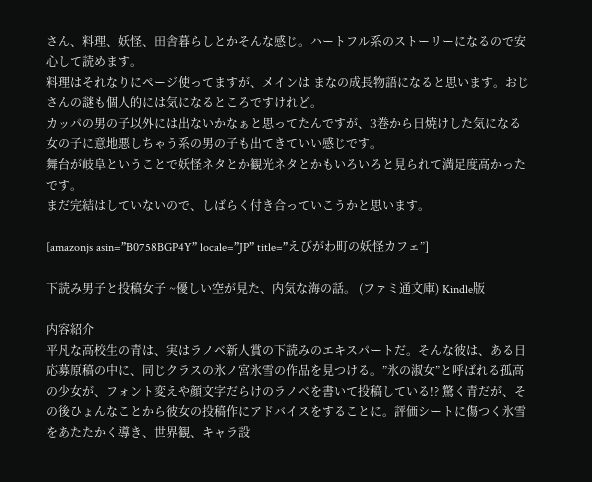さん、料理、妖怪、田舎暮らしとかそんな感じ。ハートフル系のストーリーになるので安心して読めます。
料理はそれなりにページ使ってますが、メインは まなの成長物語になると思います。おじさんの謎も個人的には気になるところですけれど。
カッパの男の子以外には出ないかなぁと思ってたんですが、3巻から日焼けした気になる女の子に意地悪しちゃう系の男の子も出てきていい感じです。
舞台が岐阜ということで妖怪ネタとか観光ネタとかもいろいろと見られて満足度高かったです。
まだ完結はしていないので、しばらく付き合っていこうかと思います。

[amazonjs asin=”B0758BGP4Y” locale=”JP” title=”えびがわ町の妖怪カフェ”]

下読み男子と投稿女子 ~優しい空が見た、内気な海の話。 (ファミ通文庫) Kindle版

内容紹介
平凡な高校生の青は、実はラノベ新人賞の下読みのエキスパートだ。そんな彼は、ある日応募原稿の中に、同じクラスの氷ノ宮氷雪の作品を見つける。”氷の淑女”と呼ばれる孤高の少女が、フォント変えや顔文字だらけのラノベを書いて投稿している!? 驚く青だが、その後ひょんなことから彼女の投稿作にアドバイスをすることに。評価シートに傷つく氷雪をあたたかく導き、世界観、キャラ設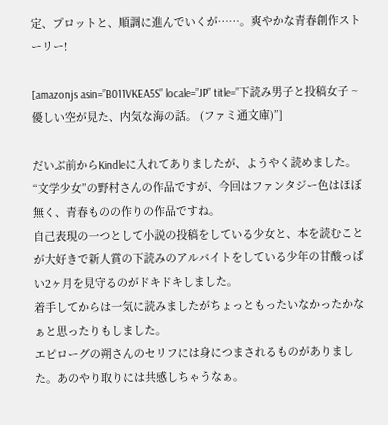定、プロットと、順調に進んでいくが……。爽やかな青春創作ストーリー!

[amazonjs asin=”B011VKEA5S” locale=”JP” title=”下読み男子と投稿女子 ~優しい空が見た、内気な海の話。 (ファミ通文庫)”]

だいぶ前からKindleに入れてありましたが、ようやく読めました。
“文学少女”の野村さんの作品ですが、今回はファンタジー色はほぼ無く、青春ものの作りの作品ですね。
自己表現の一つとして小説の投稿をしている少女と、本を読むことが大好きで新人賞の下読みのアルバイトをしている少年の甘酸っぱい2ヶ月を見守るのがドキドキしました。
着手してからは一気に読みましたがちょっともったいなかったかなぁと思ったりもしました。
エピローグの朔さんのセリフには身につまされるものがありました。あのやり取りには共感しちゃうなぁ。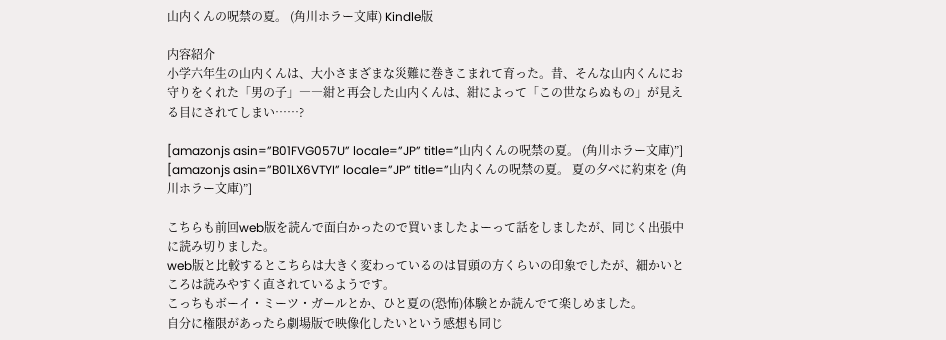山内くんの呪禁の夏。 (角川ホラー文庫) Kindle版

内容紹介
小学六年生の山内くんは、大小さまざまな災難に巻きこまれて育った。昔、そんな山内くんにお守りをくれた「男の子」――紺と再会した山内くんは、紺によって「この世ならぬもの」が見える目にされてしまい……?

[amazonjs asin=”B01FVG057U” locale=”JP” title=”山内くんの呪禁の夏。 (角川ホラー文庫)”]
[amazonjs asin=”B01LX6VTYI” locale=”JP” title=”山内くんの呪禁の夏。 夏の夕べに約束を (角川ホラー文庫)”]

こちらも前回web版を読んで面白かったので買いましたよーって話をしましたが、同じく出張中に読み切りました。
web版と比較するとこちらは大きく変わっているのは冒頭の方くらいの印象でしたが、細かいところは読みやすく直されているようです。
こっちもボーイ・ミーツ・ガールとか、ひと夏の(恐怖)体験とか読んでて楽しめました。
自分に権限があったら劇場版で映像化したいという感想も同じ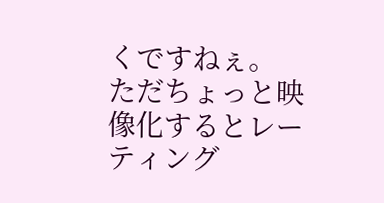くですねぇ。
ただちょっと映像化するとレーティング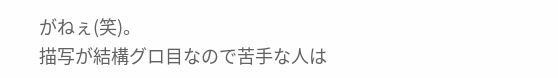がねぇ(笑)。
描写が結構グロ目なので苦手な人は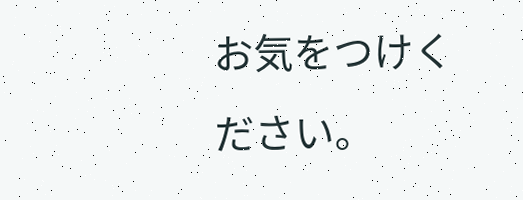お気をつけください。